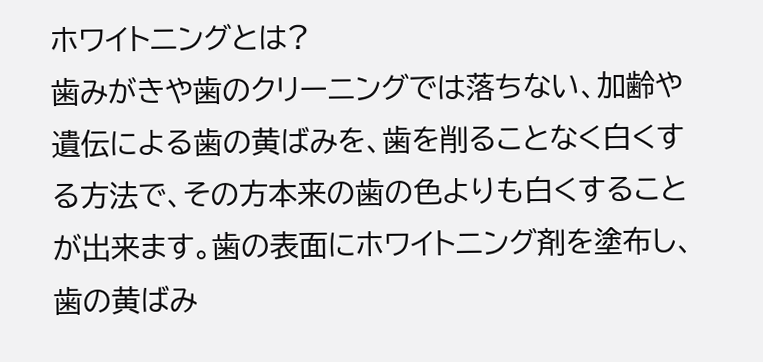ホワイトニングとは?
歯みがきや歯のクリーニングでは落ちない、加齢や遺伝による歯の黄ばみを、歯を削ることなく白くする方法で、その方本来の歯の色よりも白くすることが出来ます。歯の表面にホワイトニング剤を塗布し、歯の黄ばみ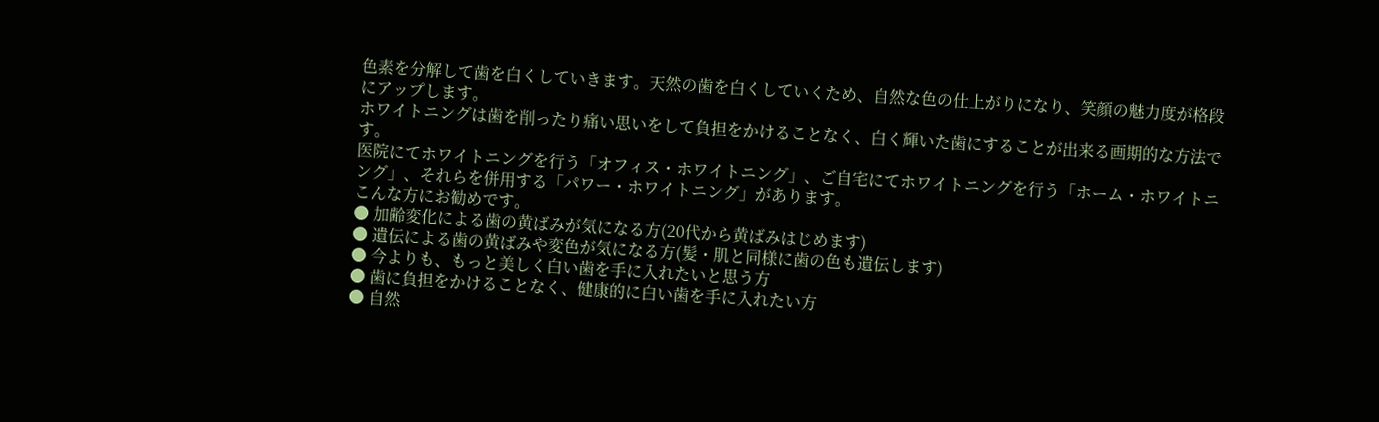色素を分解して歯を白くしていきます。天然の歯を白くしていくため、自然な色の仕上がりになり、笑顔の魅力度が格段にアップします。
ホワイトニングは歯を削ったり痛い思いをして負担をかけることなく、白く輝いた歯にすることが出来る画期的な方法です。
医院にてホワイトニングを行う「オフィス・ホワイトニング」、ご自宅にてホワイトニングを行う「ホーム・ホワイトニング」、それらを併用する「パワー・ホワイトニング」があります。
こんな方にお勧めです。
● 加齢変化による歯の黄ばみが気になる方(20代から黄ばみはじめます)
● 遺伝による歯の黄ばみや変色が気になる方(髪・肌と同様に歯の色も遺伝します)
● 今よりも、もっと美しく白い歯を手に入れたいと思う方
● 歯に負担をかけることなく、健康的に白い歯を手に入れたい方
● 自然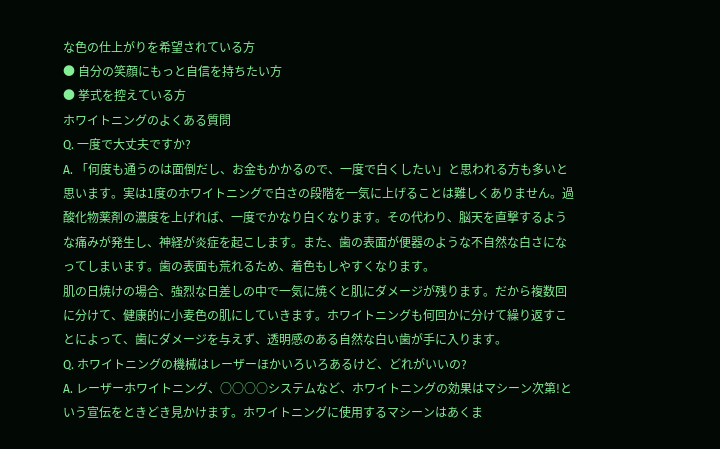な色の仕上がりを希望されている方
● 自分の笑顔にもっと自信を持ちたい方
● 挙式を控えている方
ホワイトニングのよくある質問
Q. 一度で大丈夫ですか?
A. 「何度も通うのは面倒だし、お金もかかるので、一度で白くしたい」と思われる方も多いと思います。実は1度のホワイトニングで白さの段階を一気に上げることは難しくありません。過酸化物薬剤の濃度を上げれば、一度でかなり白くなります。その代わり、脳天を直撃するような痛みが発生し、神経が炎症を起こします。また、歯の表面が便器のような不自然な白さになってしまいます。歯の表面も荒れるため、着色もしやすくなります。
肌の日焼けの場合、強烈な日差しの中で一気に焼くと肌にダメージが残ります。だから複数回に分けて、健康的に小麦色の肌にしていきます。ホワイトニングも何回かに分けて繰り返すことによって、歯にダメージを与えず、透明感のある自然な白い歯が手に入ります。
Q. ホワイトニングの機械はレーザーほかいろいろあるけど、どれがいいの?
A. レーザーホワイトニング、○○○○システムなど、ホワイトニングの効果はマシーン次第!という宣伝をときどき見かけます。ホワイトニングに使用するマシーンはあくま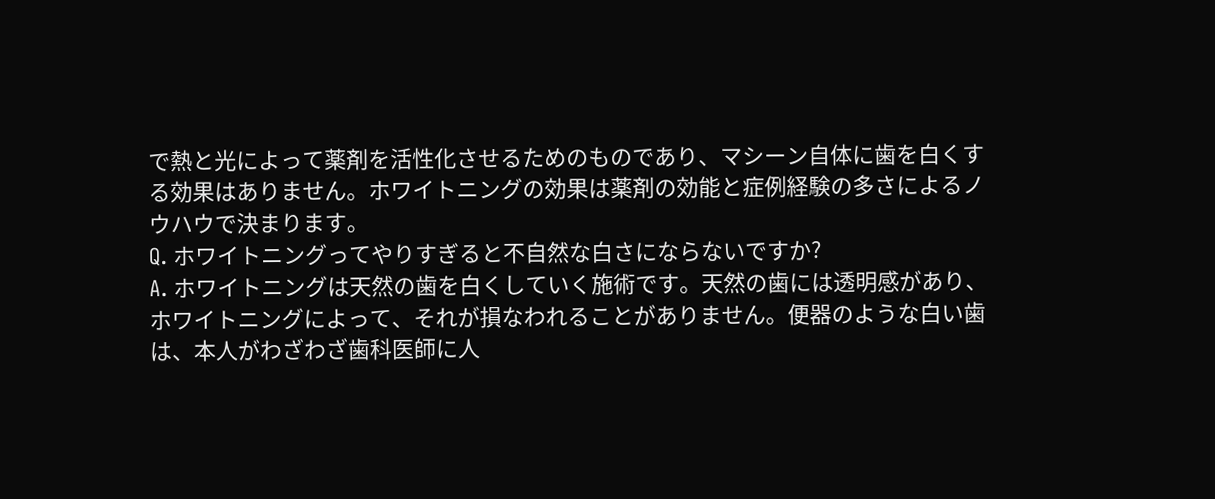で熱と光によって薬剤を活性化させるためのものであり、マシーン自体に歯を白くする効果はありません。ホワイトニングの効果は薬剤の効能と症例経験の多さによるノウハウで決まります。
Q. ホワイトニングってやりすぎると不自然な白さにならないですか?
A. ホワイトニングは天然の歯を白くしていく施術です。天然の歯には透明感があり、ホワイトニングによって、それが損なわれることがありません。便器のような白い歯は、本人がわざわざ歯科医師に人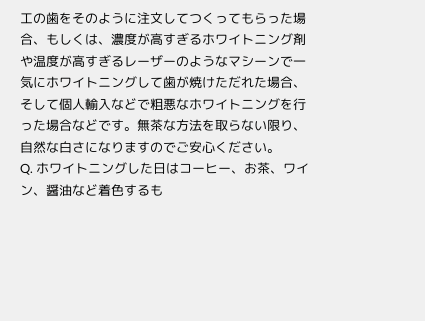工の歯をそのように注文してつくってもらった場合、もしくは、濃度が高すぎるホワイトニング剤や温度が高すぎるレーザーのようなマシーンで一気にホワイトニングして歯が焼けただれた場合、そして個人輸入などで粗悪なホワイトニングを行った場合などです。無茶な方法を取らない限り、自然な白さになりますのでご安心ください。
Q. ホワイトニングした日はコーヒー、お茶、ワイン、醤油など着色するも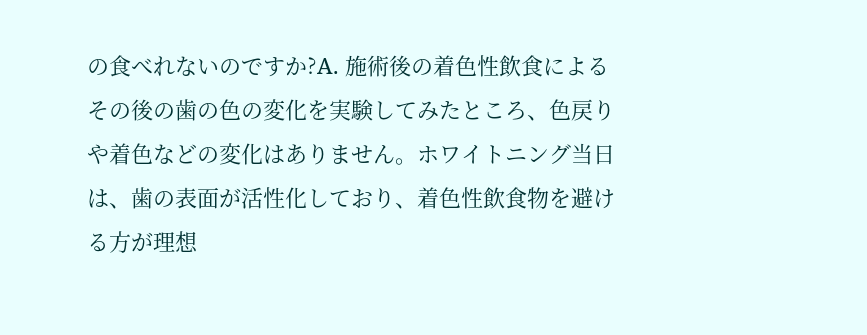の食べれないのですか?A. 施術後の着色性飲食によるその後の歯の色の変化を実験してみたところ、色戻りや着色などの変化はありません。ホワイトニング当日は、歯の表面が活性化しており、着色性飲食物を避ける方が理想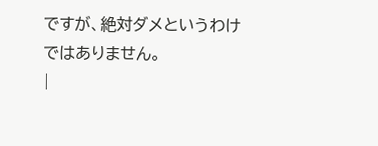ですが、絶対ダメというわけではありません。
|